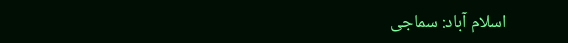اسلام آباد: سماجی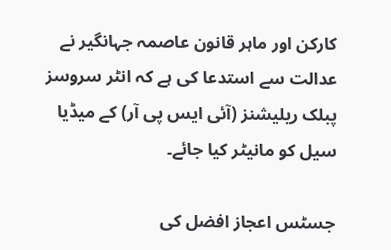کارکن اور ماہر قانون عاصمہ جہانگیر نے عدالت سے استدعا کی ہے کہ انٹر سروسز پبلک ریلیشنز (آئی ایس پی آر) کے میڈیا سیل کو مانیٹر کیا جائے۔

جسٹس اعجاز افضل کی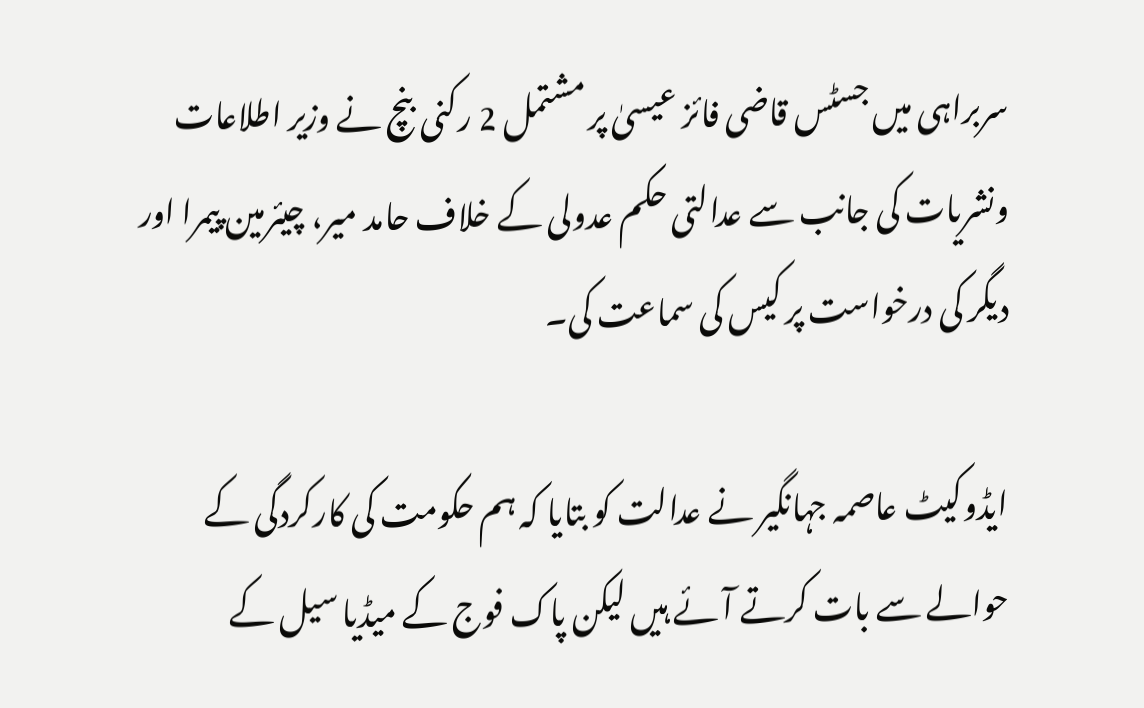سربراہی میں جسٹس قاضی فائز عیسیٰ پر مشتمل 2 رکنی بنچ نے وزیر اطلاعات ونشریات کی جانب سے عدالتی حکم عدولی کے خلاف حامد میر، چیئرمین پیمرا اور دیگر کی درخواست پر کیس کی سماعت کی۔

ایڈوکیٹ عاصمہ جہانگیر نے عدالت کو بتایا کہ ہم حکومت کی کارکردگی کے حوالے سے بات کرتے آئے ہیں لیکن پاک فوج کے میڈیا سیل کے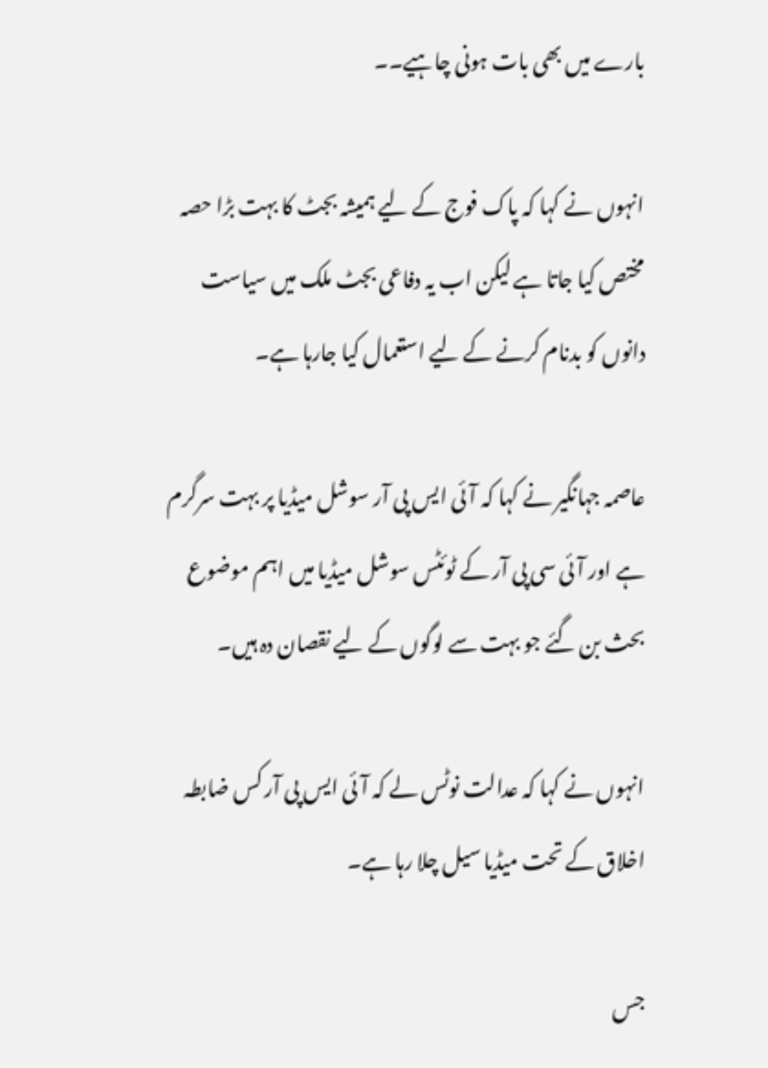بارے میں بھی بات ہونی چاہیے۔۔

انہوں نے کہا کہ پاک فوج کے لیے ہمیشہ بجٹ کا بہت بڑا حصہ مختص کیا جاتا ہے لیکن اب یہ دفاعی بجٹ ملک میں سیاست دانوں کو بدنام کرنے کے لیے استعمال کیا جارہا ہے۔

عاصمہ جہانگیر نے کہا کہ آئی ایس پی آر سوشل میڈیا پر بہت سرگرم ہے اور آئی سی پی آر کے ٹوئٹس سوشل میڈیا میں اہم موضوع بحث بن گئے جو بہت سے لوگوں کے لیے نقصان دہ ہیں۔

انہوں نے کہا کہ عدالت نوٹس لے کہ آئی ایس پی آر کس ضابطہ اخلاق کے تحت میڈیا سیل چلا رہا ہے۔

جس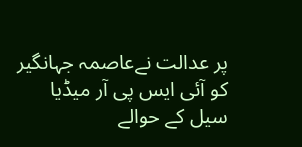پر عدالت نےعاصمہ جہانگیر کو آئی ایس پی آر میڈیا سیل کے حوالے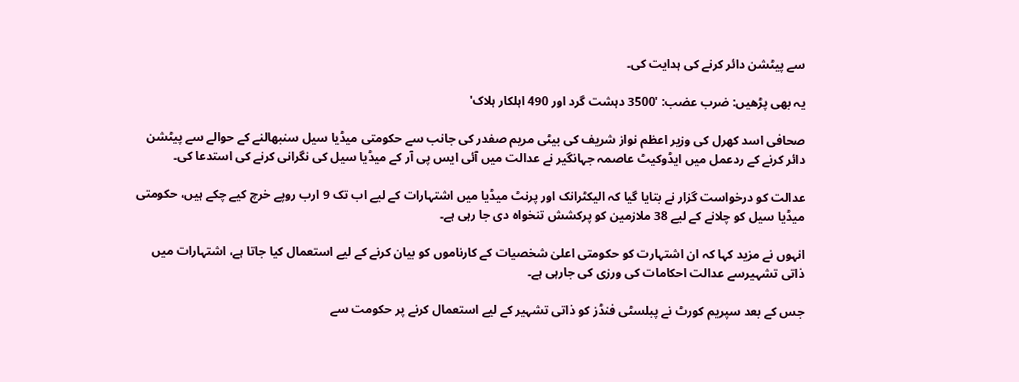سے پیٹشن دائر کرنے کی ہدایت کی۔

یہ بھی پڑھیں: ضرب عضب: '3500 دہشت گرد اور 490 اہلکار ہلاک'

صحافی اسد کھرل کی وزیر اعظم نواز شریف کی بیٹی مریم صفدر کی جانب سے حکومتی میڈیا سیل سنبھالنے کے حوالے سے پیٹشن دائر کرنے کے ردعمل میں ایڈوکیٹ عاصمہ جہانگیر نے عدالت میں آئی ایس پی آر کے میڈیا سیل کی نگرانی کرنے کی استدعا کی۔

عدالت کو درخواست گزار نے بتایا گیا کہ الیکٹرانک اور پرنٹ میڈیا میں اشتہارات کے لیے اب تک 9 ارب روپے خرچ کیے چکے ہیں، حکومتی میڈیا سیل کو چلانے کے لیے 38 ملازمین کو پرکشش تنخواہ دی جا رہی ہے۔

انہوں نے مزید کہا کہ ان اشتہارت کو حکومتی اعلیٰ شخصیات کے کارناموں کو بیان کرنے کے لیے استعمال کیا جاتا ہے، اشتہارات میں ذاتی تشہیرسے عدالت احکامات کی ورزی کی جارہی ہے۔

جس کے بعد سپریم کورٹ نے پبلسٹی فنڈز کو ذاتی تشہیر کے لیے استعمال کرنے پر حکومت سے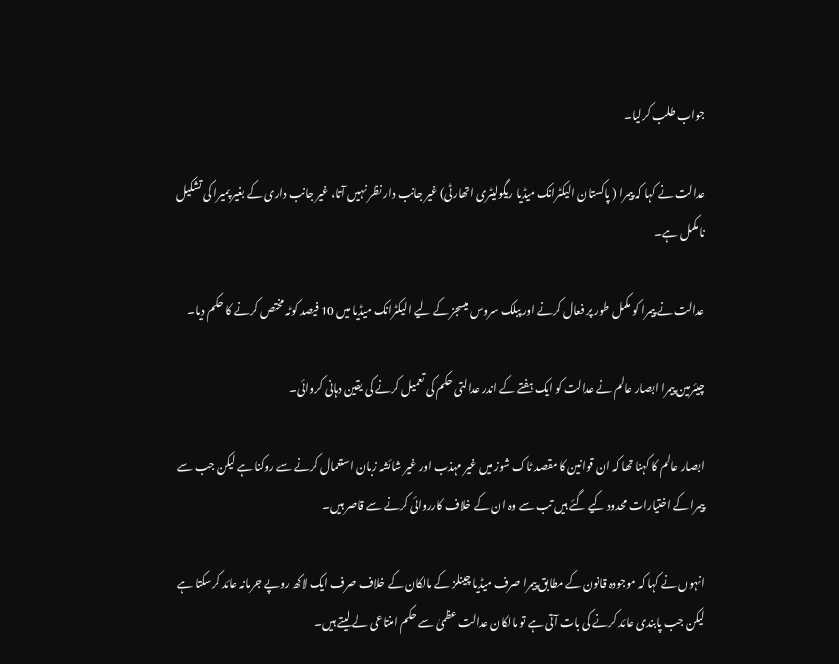جواب طلب کرلیا۔

عدالت نے کہا کہ پیمرا ( پاکستان الیکٹرانک میڈیا ریگولیٹری اتھارٹی) غیر جانب دار نظر نہیں آتا، غیر جانب داری کے بغیر پمیرا کی تشکیل نامکمل ہے۔

عدالت نے پیمرا کو مکمل طور پر فعال کرنے اور پبلک سروس میسجز کے لیے الیکٹرانک میڈیا میں 10 فیصد کوٹہ مختص کرنے کا حکم دیا۔

چیئرمین پیمرا ابصار عالم نے عدالت کو ایک ہفتے کے اندر عدالتی حکم کی تعمیل کرنے کی یقین دہانی کروائی۔

ابصار عالم کا کہنا تھا کہ ان قوانین کا مقصد ٹاک شوز میں غیر مہذب اور غیر شائشہ زبان استعمال کرنے سے روکنا ہے لیکن جب سے پیمرا کے اختیارات محدود کیے گئے ہیں تب سے وہ ان کے خلاف کارروائی کرنے سے قاصر ہیں۔

انہوں نے کہا کہ موجودہ قانون کے مطابق پیمرا صرف میڈیا چینلز کے مالکان کے خلاف صرف ایک لاکھ روپے جرمانہ عائد کرسکتا ہے لیکن جب پابندی عائد کرنے کی بات آتی ہے تو مالکان عدالت عظمیٰ سے حکم امنتاعی لے لیتے ہیں۔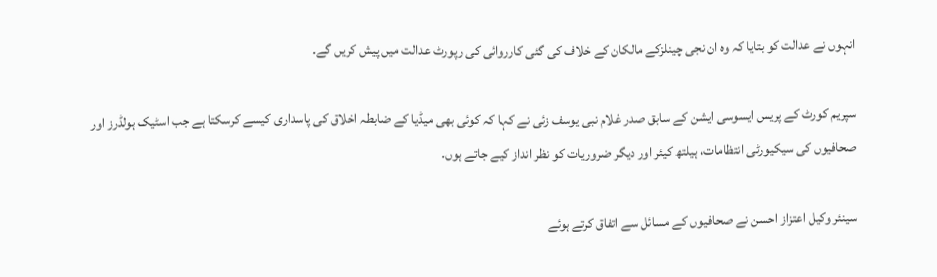انہوں نے عدالت کو بتایا کہ وہ ان نجی چینلزکے مالکان کے خلاف کی گئی کارروائی کی رپورٹ عدالت میں پیش کریں گے۔

سپریم کورٹ کے پریس ایسوسی ایشن کے سابق صدر غلام نبی یوسف زئی نے کہا کہ کوئی بھی میڈیا کے ضابطہ اخلاق کی پاسداری کیسے کرسکتا ہے جب اسٹیک ہولڈرز اور صحافیوں کی سیکیورٹی انتظامات، ہیلتھ کیئر اور دیگر ضروریات کو نظر انداز کیے جاتے ہوں۔

سینئر وکیل اعتزاز احسن نے صحافیوں کے مسائل سے اتفاق کرتے ہوئے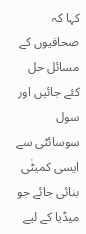کہا کہ صحافیوں کے مسائل حل کئے جائیں اور سول سوسائٹی سے ایسی کمیٹٰی بنائی جائے جو میڈیا کے لیے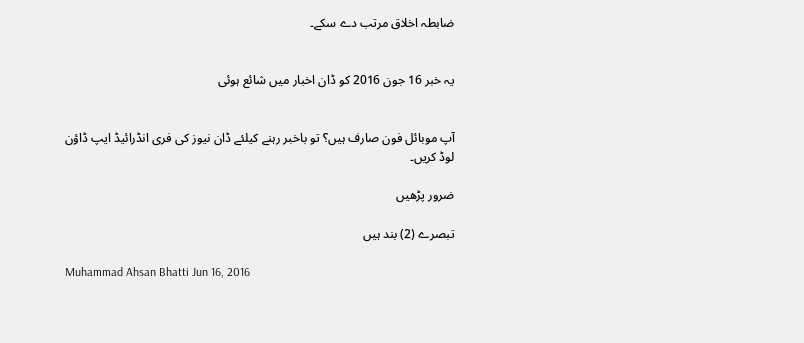ضابطہ اخلاق مرتب دے سکے۔


یہ خبر 16 جون 2016 کو ڈان اخبار میں شائع ہوئی


آپ موبائل فون صارف ہیں؟ تو باخبر رہنے کیلئے ڈان نیوز کی فری انڈرائیڈ ایپ ڈاؤن لوڈ کریں۔

ضرور پڑھیں

تبصرے (2) بند ہیں

Muhammad Ahsan Bhatti Jun 16, 2016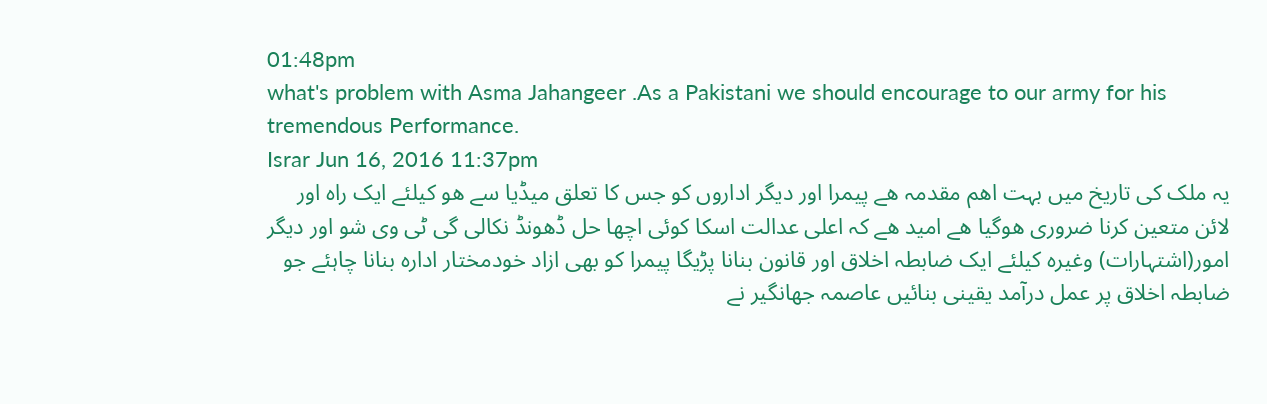01:48pm
what's problem with Asma Jahangeer .As a Pakistani we should encourage to our army for his tremendous Performance.
Israr Jun 16, 2016 11:37pm
یہ ملک کی تاریخ میں بہت اھم مقدمہ ھے پیمرا اور دیگر اداروں کو جس کا تعلق میڈیا سے ھو کیلئے ایک راہ اور لائن متعین کرنا ضروری ھوگیا ھے امید ھے کہ اعلی عدالت اسکا کوئی اچھا حل ڈھونڈ نکالی گی ٹی وی شو اور دیگر امور(اشتہارات) وغیرہ کیلئے ایک ضابطہ اخلاق اور قانون بنانا پڑیگا پیمرا کو بھی ازاد خودمختار ادارہ بنانا چاہئے جو ضابطہ اخلاق پر عمل درآمد یقینی بنائیں عاصمہ جھانگیر نے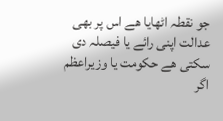جو نقطہ اٹھایا ھے اس پر بھی عدالت اپنی رائے یا فیصلہ دی سکتی ھے حکومت یا وزیراعظم اگر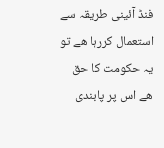فنڈ آئینی طریقہ سے استعمال کررہا ھے تو یہ حکومت کا حق ھے اس پر پابندی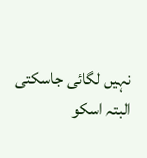نہیں لگائی جاسکتی البتہ اسکو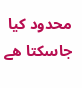محدود کیا جاسکتا ھے